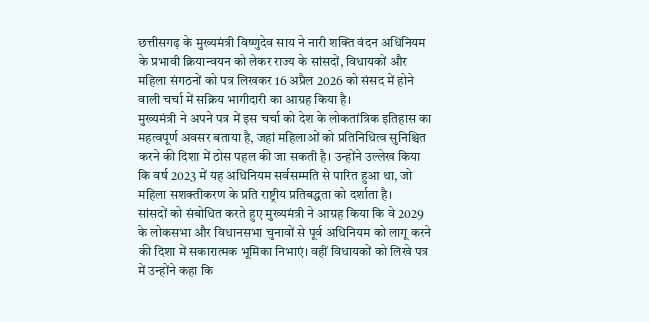छत्तीसगढ़ के मुख्यमंत्री विष्णुदेव साय ने नारी शक्ति वंदन अधिनियम के प्रभावी क्रियान्वयन को लेकर राज्य के सांसदों, विधायकों और महिला संगठनों को पत्र लिखकर 16 अप्रैल 2026 को संसद में होने वाली चर्चा में सक्रिय भागीदारी का आग्रह किया है।
मुख्यमंत्री ने अपने पत्र में इस चर्चा को देश के लोकतांत्रिक इतिहास का महत्वपूर्ण अवसर बताया है, जहां महिलाओं को प्रतिनिधित्व सुनिश्चित करने की दिशा में ठोस पहल की जा सकती है। उन्होंने उल्लेख किया कि वर्ष 2023 में यह अधिनियम सर्वसम्मति से पारित हुआ था, जो महिला सशक्तीकरण के प्रति राष्ट्रीय प्रतिबद्धता को दर्शाता है।
सांसदों को संबोधित करते हुए मुख्यमंत्री ने आग्रह किया कि वे 2029 के लोकसभा और विधानसभा चुनावों से पूर्व अधिनियम को लागू करने की दिशा में सकारात्मक भूमिका निभाएं। वहीं विधायकों को लिखे पत्र में उन्होंने कहा कि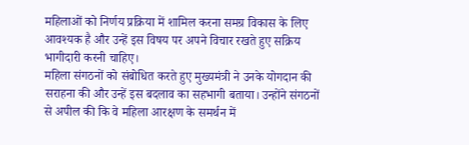महिलाओं को निर्णय प्रक्रिया में शामिल करना समग्र विकास के लिए आवश्यक है और उन्हें इस विषय पर अपने विचार रखते हुए सक्रिय भागीदारी करनी चाहिए।
महिला संगठनों को संबोधित करते हुए मुख्यमंत्री ने उनके योगदान की सराहना की और उन्हें इस बदलाव का सहभागी बताया। उन्होंने संगठनों से अपील की कि वे महिला आरक्षण के समर्थन में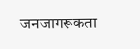जनजागरूकता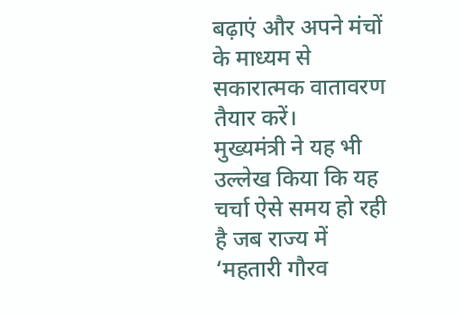बढ़ाएं और अपने मंचों के माध्यम से सकारात्मक वातावरण तैयार करें।
मुख्यमंत्री ने यह भी उल्लेख किया कि यह चर्चा ऐसे समय हो रही है जब राज्य में ‘महतारी गौरव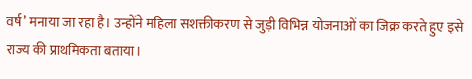वर्ष’ मनाया जा रहा है। उन्होंने महिला सशक्तीकरण से जुड़ी विभिन्न योजनाओं का जिक्र करते हुए इसे राज्य की प्राथमिकता बताया।